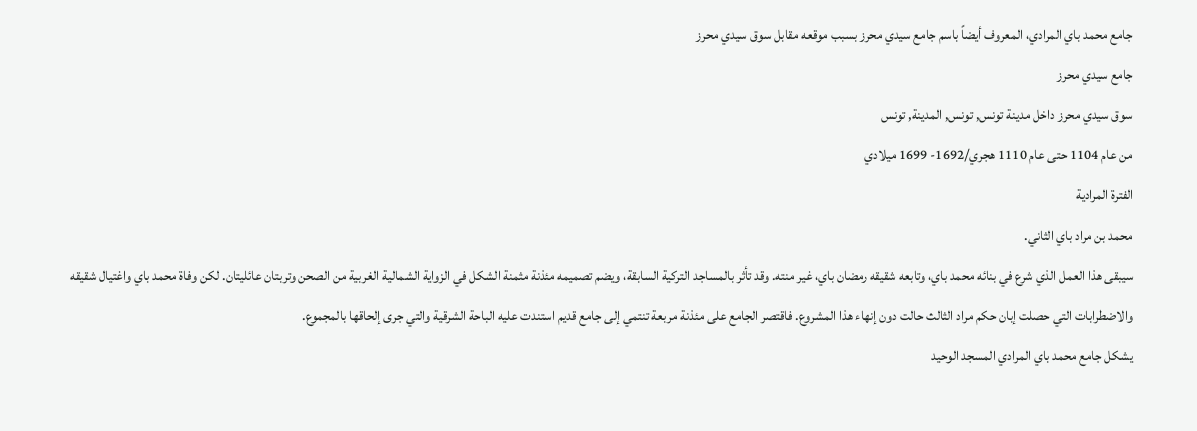جامع محمد باي المرادي، المعروف أيضاً باسم جامع سيدي محرز بسبب موقعه مقابل سوق سيدي محرز
جامع سيدي محرز
سوق سيدي محرز داخل مدينة تونس, تونس, المدينة, تونس
من عام 1104 حتى عام 1110 هجري/1692- 1699 ميلادي
الفترة المرادية
محمد بن مراد باي الثاني.
سيبقى هذا العمل الذي شرع في بنائه محمد باي، وتابعه شقيقه رمضان باي، غير منته. وقد تأثر بالمساجد التركية السابقة، ويضم تصميمه مئذنة مثمنة الشكل في الزواية الشمالية الغربية من الصحن وتربتان عائليتان. لكن وفاة محمد باي واغتيال شقيقه والاضطرابات التي حصلت إبان حكم مراد الثالث حالت دون إنهاء هذا المشروع. فاقتصر الجامع على مئذنة مربعة تنتمي إلى جامع قديم استندت عليه الباحة الشرقية والتي جرى إلحاقها بالمجموع.
يشكل جامع محمد باي المرادي المسجد الوحيد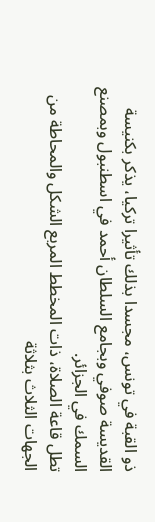ذو القبة في تونس، مجسدا بذلك تأثيرا تركيا، يذكر بكنيسة القديسة صوفي وبجامع السلطان أحمد في اسطنبول وبمصنع السمك في الجزائر.
تطل قاعة الصلاة، ذات المخطط المربع الشكل والمحاطة من الجهات الثلاث بثلاثة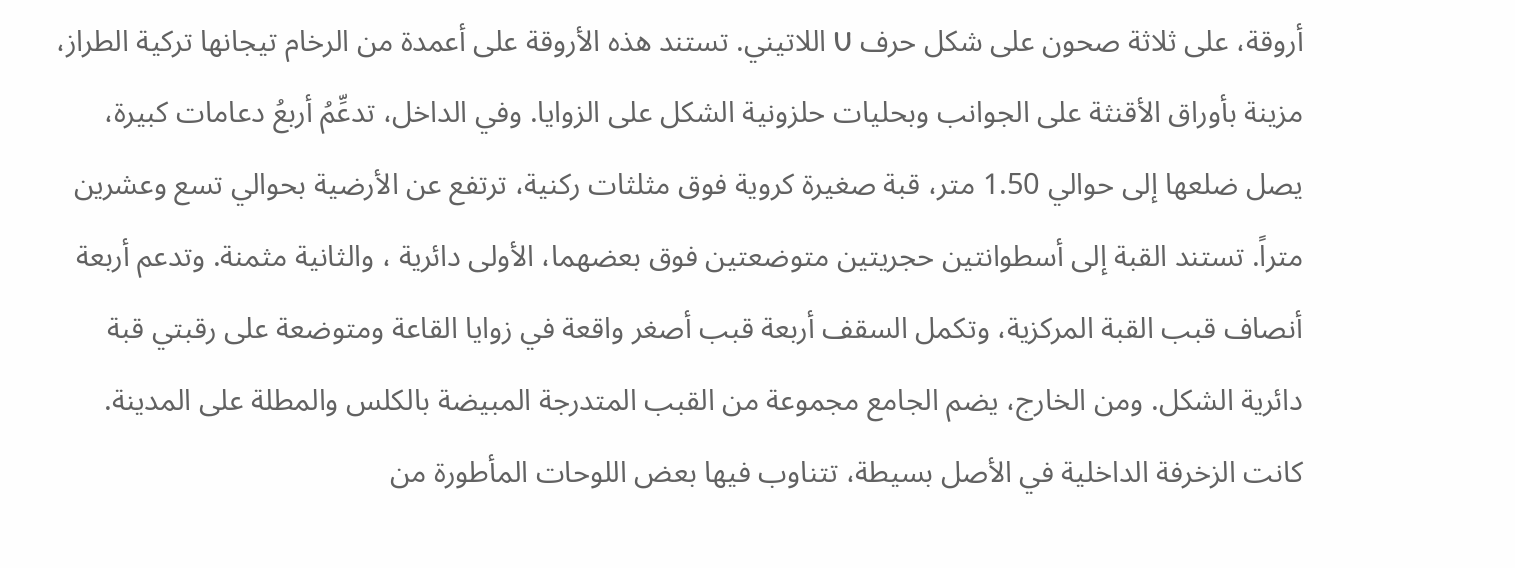أروقة، على ثلاثة صحون على شكل حرف U اللاتيني. تستند هذه الأروقة على أعمدة من الرخام تيجانها تركية الطراز، مزينة بأوراق الأقنثة على الجوانب وبحليات حلزونية الشكل على الزوايا. وفي الداخل، تدعِّمُ أربعُ دعامات كبيرة، يصل ضلعها إلى حوالي 1.50 متر، قبة صغيرة كروية فوق مثلثات ركنية، ترتفع عن الأرضية بحوالي تسع وعشرين متراً. تستند القبة إلى أسطوانتين حجريتين متوضعتين فوق بعضهما، الأولى دائرية ، والثانية مثمنة. وتدعم أربعة أنصاف قبب القبة المركزية، وتكمل السقف أربعة قبب أصغر واقعة في زوايا القاعة ومتوضعة على رقبتي قبة دائرية الشكل. ومن الخارج، يضم الجامع مجموعة من القبب المتدرجة المبيضة بالكلس والمطلة على المدينة.
كانت الزخرفة الداخلية في الأصل بسيطة، تتناوب فيها بعض اللوحات المأطورة من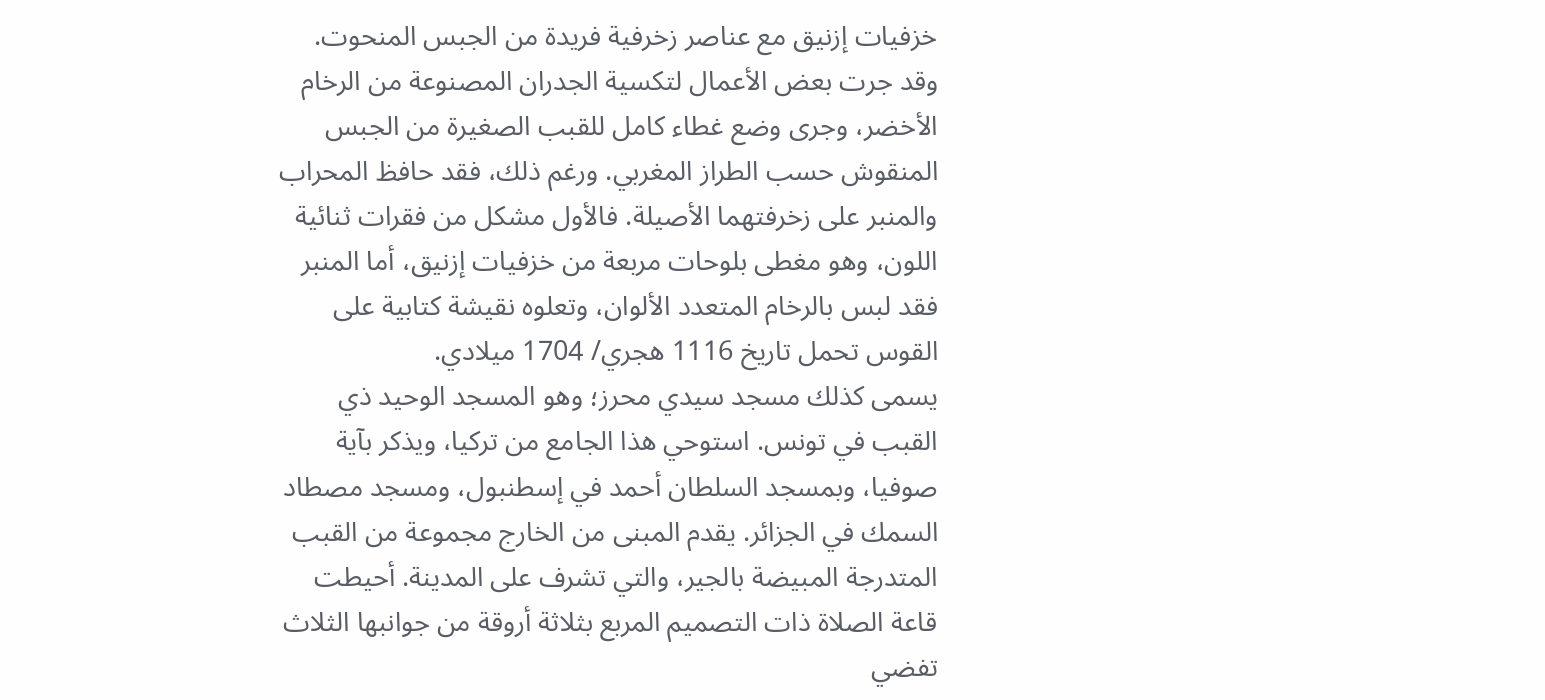خزفيات إزنيق مع عناصر زخرفية فريدة من الجبس المنحوت. وقد جرت بعض الأعمال لتكسية الجدران المصنوعة من الرخام الأخضر، وجرى وضع غطاء كامل للقبب الصغيرة من الجبس المنقوش حسب الطراز المغربي. ورغم ذلك، فقد حافظ المحراب والمنبر على زخرفتهما الأصيلة. فالأول مشكل من فقرات ثنائية اللون، وهو مغطى بلوحات مربعة من خزفيات إزنيق، أما المنبر فقد لبس بالرخام المتعدد الألوان، وتعلوه نقيشة كتابية على القوس تحمل تاريخ 1116 هجري/ 1704 ميلادي.
يسمى كذلك مسجد سيدي محرز؛ وهو المسجد الوحيد ذي القبب في تونس. استوحي هذا الجامع من تركيا، ويذكر بآية صوفيا، وبمسجد السلطان أحمد في إسطنبول، ومسجد مصطاد السمك في الجزائر. يقدم المبنى من الخارج مجموعة من القبب المتدرجة المبيضة بالجير، والتي تشرف على المدينة. أحيطت قاعة الصلاة ذات التصميم المربع بثلاثة أروقة من جوانبها الثلاث تفضي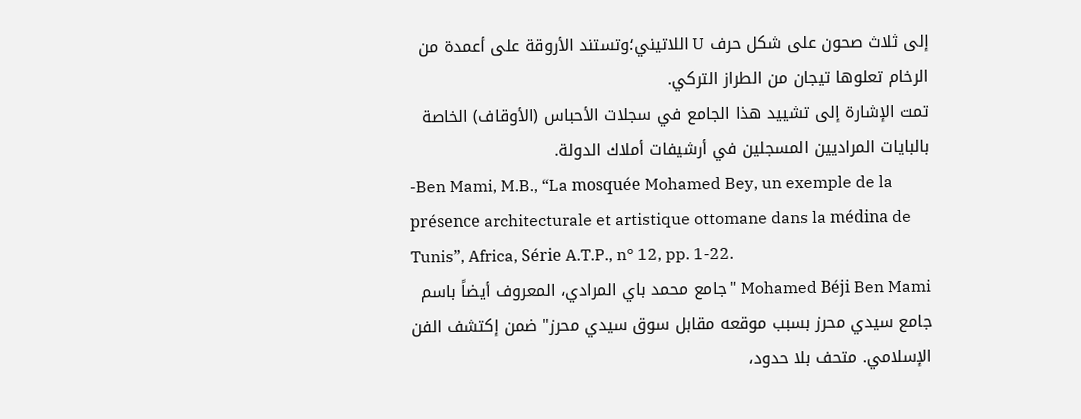إلى ثلاث صحون على شكل حرف U اللاتيني؛وتستند الأروقة على أعمدة من الرخام تعلوها تيجان من الطراز التركي.
تمت الإشارة إلى تشييد هذا الجامع في سجلات الأحباس (الأوقاف) الخاصة بالبايات المراديين المسجلين في أرشيفات أملاك الدولة.
-Ben Mami, M.B., “La mosquée Mohamed Bey, un exemple de la présence architecturale et artistique ottomane dans la médina de Tunis”, Africa, Série A.T.P., n° 12, pp. 1-22.
Mohamed Béji Ben Mami "جامع محمد باي المرادي، المعروف أيضاً باسم جامع سيدي محرز بسبب موقعه مقابل سوق سيدي محرز" ضمن إكتشف الفن الإسلامي. متحف بلا حدود،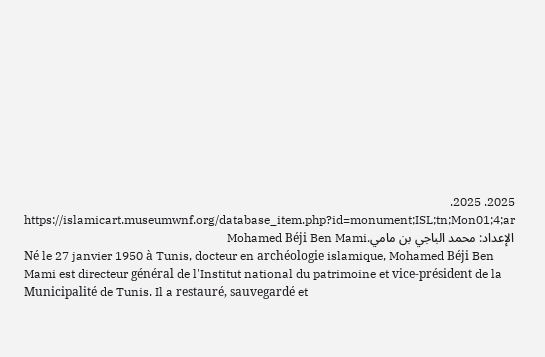2025. 2025.
https://islamicart.museumwnf.org/database_item.php?id=monument;ISL;tn;Mon01;4;ar
الإعداد: محمد الباجي بن مامي.Mohamed Béji Ben Mami
Né le 27 janvier 1950 à Tunis, docteur en archéologie islamique, Mohamed Béji Ben Mami est directeur général de l'Institut national du patrimoine et vice-président de la Municipalité de Tunis. Il a restauré, sauvegardé et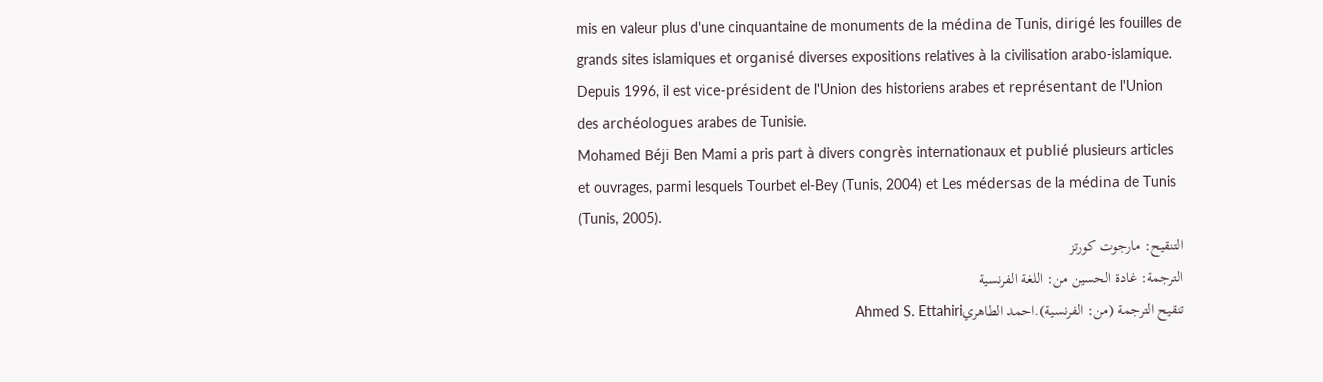mis en valeur plus d'une cinquantaine de monuments de la médina de Tunis, dirigé les fouilles de grands sites islamiques et organisé diverses expositions relatives à la civilisation arabo-islamique.
Depuis 1996, il est vice-président de l'Union des historiens arabes et représentant de l'Union des archéologues arabes de Tunisie.
Mohamed Béji Ben Mami a pris part à divers congrès internationaux et publié plusieurs articles et ouvrages, parmi lesquels Tourbet el-Bey (Tunis, 2004) et Les médersas de la médina de Tunis (Tunis, 2005).
التنقيح: مارجوت كورتز
الترجمة: غادة الحسين من: اللغة الفرنسية
تنقيح الترجمة (من: الفرنسية).احمد الطاهريAhmed S. Ettahiri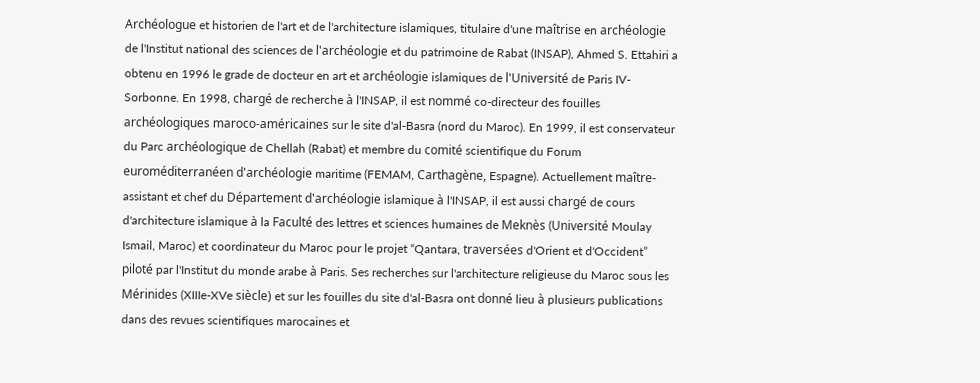Archéologue et historien de l'art et de l'architecture islamiques, titulaire d'une maîtrise en archéologie de l'Institut national des sciences de l'archéologie et du patrimoine de Rabat (INSAP), Ahmed S. Ettahiri a obtenu en 1996 le grade de docteur en art et archéologie islamiques de l'Université de Paris IV-Sorbonne. En 1998, chargé de recherche à l'INSAP, il est nommé co-directeur des fouilles archéologiques maroco-américaines sur le site d'al-Basra (nord du Maroc). En 1999, il est conservateur du Parc archéologique de Chellah (Rabat) et membre du comité scientifique du Forum euroméditerranéen d'archéologie maritime (FEMAM, Carthagène, Espagne). Actuellement maître-assistant et chef du Département d'archéologie islamique à l'INSAP, il est aussi chargé de cours d'architecture islamique à la Faculté des lettres et sciences humaines de Meknès (Université Moulay Ismail, Maroc) et coordinateur du Maroc pour le projet “Qantara, traversées d'Orient et d'Occident” piloté par l'Institut du monde arabe à Paris. Ses recherches sur l'architecture religieuse du Maroc sous les Mérinides (XIIIe-XVe siècle) et sur les fouilles du site d'al-Basra ont donné lieu à plusieurs publications dans des revues scientifiques marocaines et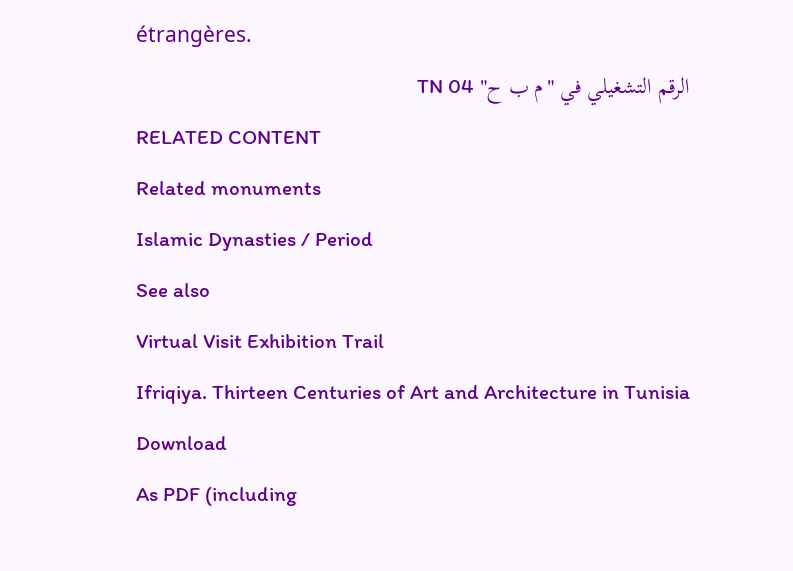étrangères.
الرقم التشغيلي في "م ب ح" TN 04
RELATED CONTENT
Related monuments
Islamic Dynasties / Period
See also
Virtual Visit Exhibition Trail
Ifriqiya. Thirteen Centuries of Art and Architecture in Tunisia
Download
As PDF (including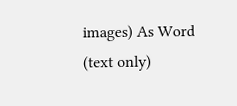images) As Word (text only)